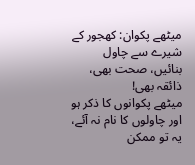میٹھے پکوان: کھجور کے شیرے سے چاول بنائیں، صحت بھی، ذائقہ بھی!
میٹھے پکوانوں کا ذکر ہو اور چاولوں کا نام نہ آئے، یہ تو ممکن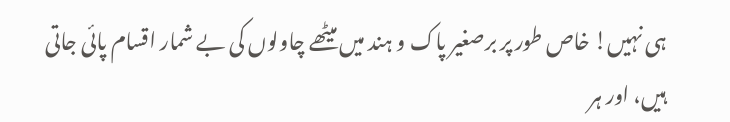ہی نہیں! خاص طور پر برصغیر پاک و ہند میں میٹھے چاولوں کی بے شمار اقسام پائی جاتی ہیں، اور ہر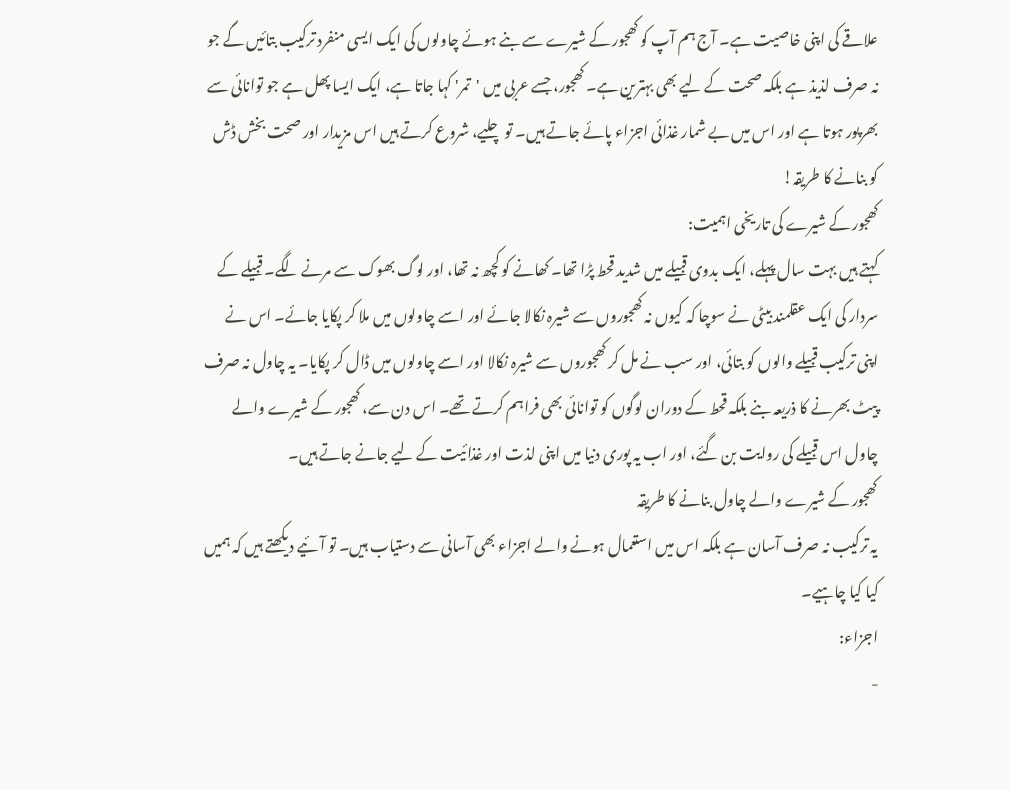علاقے کی اپنی خاصیت ہے۔ آج ہم آپ کو کھجور کے شیرے سے بنے ہوئے چاولوں کی ایک ایسی منفرد ترکیب بتائیں گے جو نہ صرف لذیذ ہے بلکہ صحت کے لیے بھی بہترین ہے۔ کھجور، جسے عربی میں 'تمر' کہا جاتا ہے، ایک ایسا پھل ہے جو توانائی سے بھرپور ہوتا ہے اور اس میں بے شمار غذائی اجزاء پائے جاتے ہیں۔ تو چلیے، شروع کرتے ہیں اس مزیدار اور صحت بخش ڈش کو بنانے کا طریقہ!
کھجور کے شیرے کی تاریخی اہمیت:
کہتے ہیں بہت سال پہلے، ایک بدوی قبیلے میں شدید قحط پڑا تھا۔ کھانے کو کچھ نہ تھا، اور لوگ بھوک سے مرنے لگے۔ قبیلے کے سردار کی ایک عقلمند بیٹی نے سوچا کہ کیوں نہ کھجوروں سے شیرہ نکالا جائے اور اسے چاولوں میں ملا کر پکایا جائے۔ اس نے اپنی ترکیب قبیلے والوں کو بتائی، اور سب نے مل کر کھجوروں سے شیرہ نکالا اور اسے چاولوں میں ڈال کر پکایا۔ یہ چاول نہ صرف پیٹ بھرنے کا ذریعہ بنے بلکہ قحط کے دوران لوگوں کو توانائی بھی فراہم کرتے تھے۔ اس دن سے، کھجور کے شیرے والے چاول اس قبیلے کی روایت بن گئے، اور اب یہ پوری دنیا میں اپنی لذت اور غذائیت کے لیے جانے جاتے ہیں۔
کھجور کے شیرے والے چاول بنانے کا طریقہ
یہ ترکیب نہ صرف آسان ہے بلکہ اس میں استعمال ہونے والے اجزاء بھی آسانی سے دستیاب ہیں۔ تو آئیے دیکھتے ہیں کہ ہمیں کیا کیا چاہیے۔
اجزاء:
-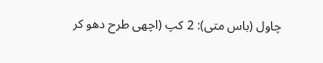چاول (باس متی): 2 کپ (اچھی طرح دھو کر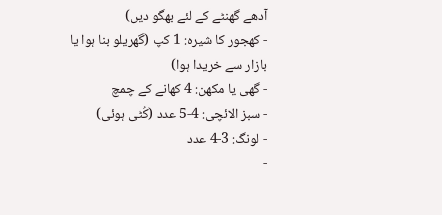آدھے گھنٹے کے لئے بھگو دیں)
- کھجور کا شیرہ: 1 کپ (گھریلو بنا ہوا یا بازار سے خریدا ہوا)
- گھی یا مکھن: 4 کھانے کے چمچ
- سبز الائچی: 4-5 عدد (کُٹی ہوئی)
- لونگ: 3-4 عدد
-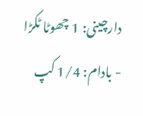دارچینی: 1 چھوٹا ٹکڑا
- بادام: 1/4 کپ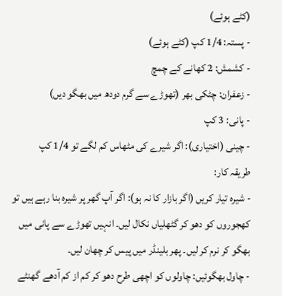(کٹے ہوئے)
- پستہ: 1/4 کپ (کٹے ہوئے)
- کشمش: 2 کھانے کے چمچ
- زعفران: چٹکی بھر (تھوڑے سے گرم دودھ میں بھگو دیں)
- پانی: 3 کپ
- چینی (اختیاری): اگر شیرے کی مٹھاس کم لگے تو 1/4 کپ
طریقہ کار:
- شیرہ تیار کریں (اگر بازار کا نہ ہو): اگر آپ گھر پر شیرہ بنا رہے ہیں تو کھجوروں کو دھو کر گٹھلیاں نکال لیں۔ انہیں تھوڑے سے پانی میں بھگو کر نرم کر لیں۔ پھر بلینڈر میں پیس کر چھان لیں۔
- چاول بھگوئیں: چاولوں کو اچھی طرح دھو کر کم از کم آدھے گھنٹے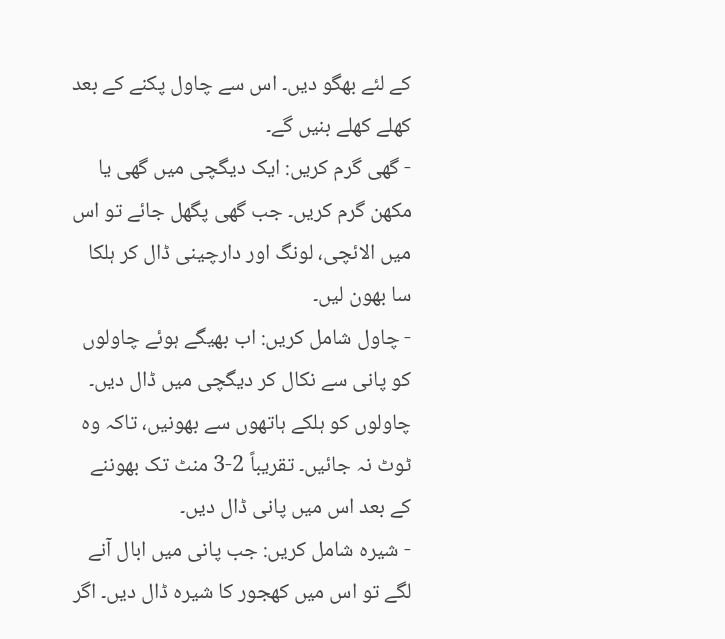کے لئے بھگو دیں۔ اس سے چاول پکنے کے بعد کھلے کھلے بنیں گے۔
- گھی گرم کریں: ایک دیگچی میں گھی یا مکھن گرم کریں۔ جب گھی پگھل جائے تو اس میں الائچی، لونگ اور دارچینی ڈال کر ہلکا سا بھون لیں۔
- چاول شامل کریں: اب بھیگے ہوئے چاولوں کو پانی سے نکال کر دیگچی میں ڈال دیں۔ چاولوں کو ہلکے ہاتھوں سے بھونیں، تاکہ وہ ٹوٹ نہ جائیں۔ تقریباً 2-3 منٹ تک بھوننے کے بعد اس میں پانی ڈال دیں۔
- شیرہ شامل کریں: جب پانی میں ابال آنے لگے تو اس میں کھجور کا شیرہ ڈال دیں۔ اگر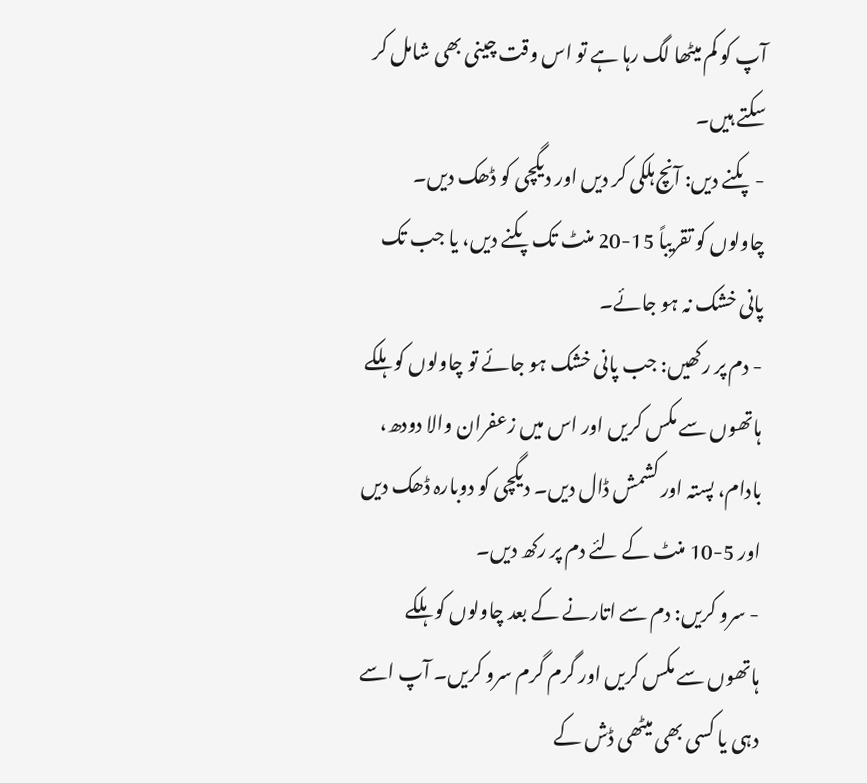آپ کو کم میٹھا لگ رہا ہے تو اس وقت چینی بھی شامل کر سکتے ہیں۔
- پکنے دیں: آنچ ہلکی کر دیں اور دیگچی کو ڈھک دیں۔ چاولوں کو تقریباً 15-20 منٹ تک پکنے دیں، یا جب تک پانی خشک نہ ہو جائے۔
- دم پر رکھیں: جب پانی خشک ہو جائے تو چاولوں کو ہلکے ہاتھوں سے مکس کریں اور اس میں زعفران والا دودھ، بادام، پستہ اور کشمش ڈال دیں۔ دیگچی کو دوبارہ ڈھک دیں اور 5-10 منٹ کے لئے دم پر رکھ دیں۔
- سرو کریں: دم سے اتارنے کے بعد چاولوں کو ہلکے ہاتھوں سے مکس کریں اور گرم گرم سرو کریں۔ آپ اسے دہی یا کسی بھی میٹھی ڈش کے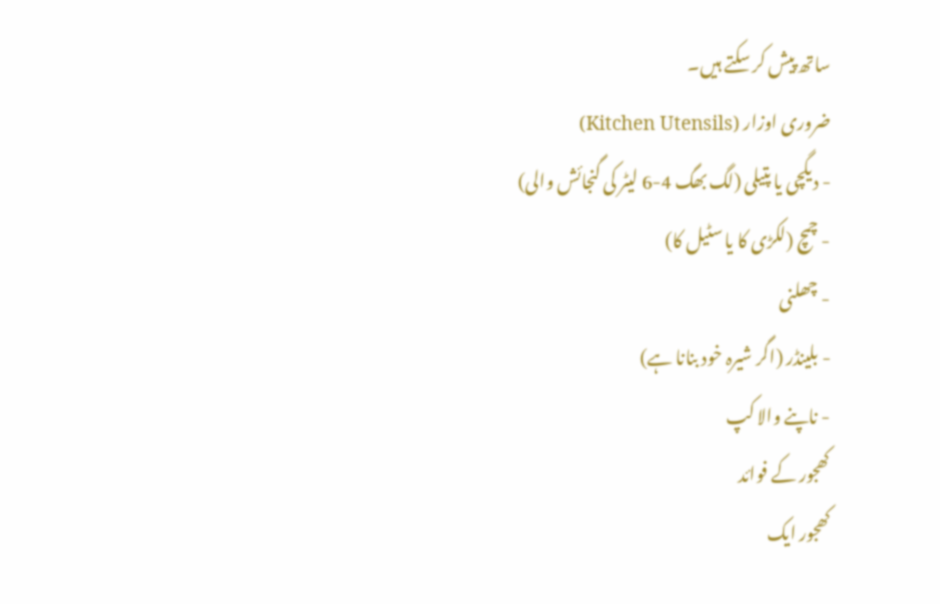ساتھ پیش کر سکتے ہیں۔
ضروری اوزار (Kitchen Utensils)
- دیگچی یا پتیلی (لگ بھگ 4-6 لیٹر کی گنجائش والی)
- چمچ (لکڑی کا یا سٹیل کا)
- چھلنی
- بلینڈر (اگر شیرہ خود بنانا ہے)
- ناپنے والا کپ
کھجور کے فوائد
کھجور ایک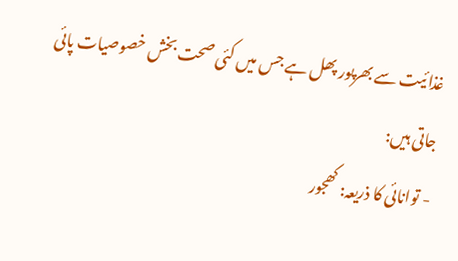غذائیت سے بھرپور پھل ہے جس میں کئی صحت بخش خصوصیات پائی جاتی ہیں:
- توانائی کا ذریعہ: کھجور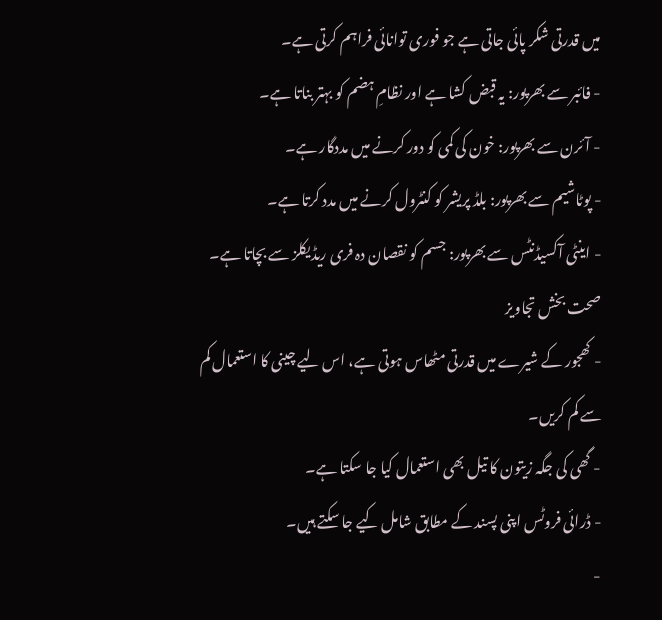میں قدرتی شکر پائی جاتی ہے جو فوری توانائی فراہم کرتی ہے۔
- فائبر سے بھرپور: یہ قبض کشا ہے اور نظامِ ہضم کو بہتر بناتا ہے۔
- آئرن سے بھرپور: خون کی کمی کو دور کرنے میں مددگار ہے۔
- پوٹاشیم سے بھرپور: بلڈ پریشر کو کنٹرول کرنے میں مدد کرتا ہے۔
- اینٹی آکسیڈنٹس سے بھرپور: جسم کو نقصان دہ فری ریڈیکلز سے بچاتا ہے۔
صحت بخش تجاویز
- کھجور کے شیرے میں قدرتی مٹھاس ہوتی ہے، اس لیے چینی کا استعمال کم سے کم کریں۔
- گھی کی جگہ زیتون کا تیل بھی استعمال کیا جا سکتا ہے۔
- ڈرائی فروٹس اپنی پسند کے مطابق شامل کیے جا سکتے ہیں۔
-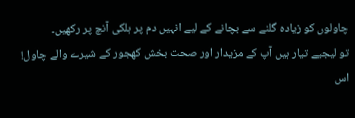چاولوں کو زیادہ گلنے سے بچانے کے لیے انہیں دم پر ہلکی آنچ پر رکھیں۔
تو لیجیے تیار ہیں آپ کے مزیدار اور صحت بخش کھجور کے شیرے والے چاول! اس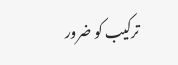ترکیب کو ضرور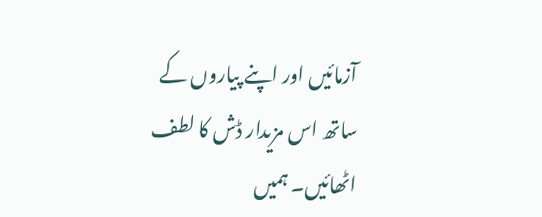آزمائیں اور اپنے پیاروں کے ساتھ اس مزیدار ڈش کا لطف اٹھائیں۔ ہمیں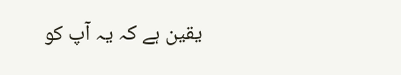یقین ہے کہ یہ آپ کو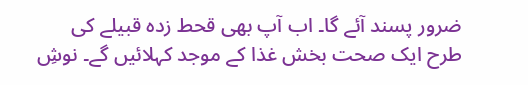ضرور پسند آئے گا۔ اب آپ بھی قحط زدہ قبیلے کی طرح ایک صحت بخش غذا کے موجد کہلائیں گے۔ نوشِ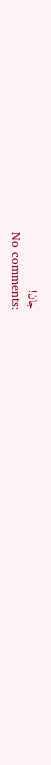جان!
No comments: